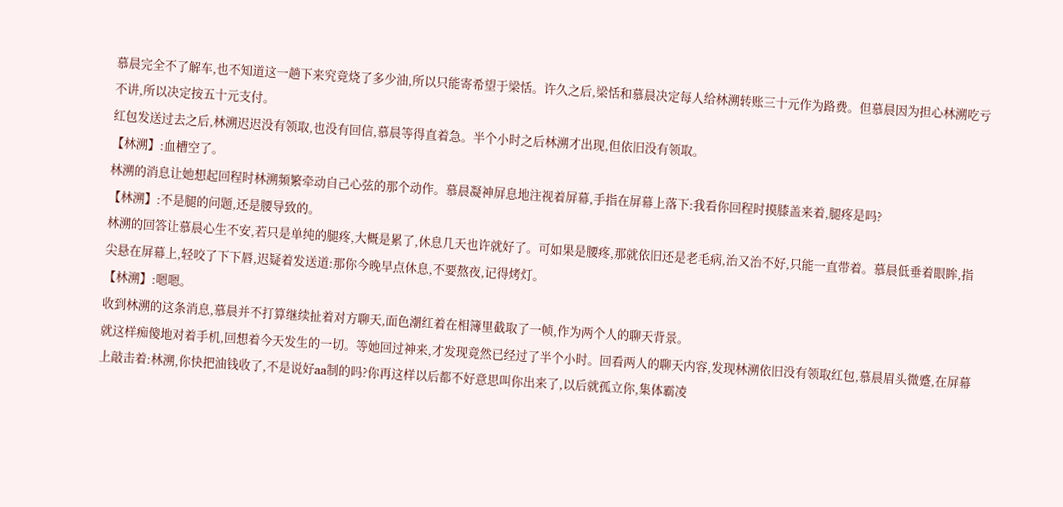慕晨完全不了解车,也不知道这一趟下来究竟烧了多少油,所以只能寄希望于梁恬。许久之后,梁恬和慕晨决定每人给林溯转账三十元作为路费。但慕晨因为担心林溯吃亏不讲,所以决定按五十元支付。
红包发送过去之后,林溯迟迟没有领取,也没有回信,慕晨等得直着急。半个小时之后林溯才出现,但依旧没有领取。
【林溯】:血槽空了。
林溯的消息让她想起回程时林溯频繁牵动自己心弦的那个动作。慕晨凝神屏息地注视着屏幕,手指在屏幕上落下:我看你回程时摸膝盖来着,腿疼是吗?
【林溯】:不是腿的问题,还是腰导致的。
林溯的回答让慕晨心生不安,若只是单纯的腿疼,大概是累了,休息几天也许就好了。可如果是腰疼,那就依旧还是老毛病,治又治不好,只能一直带着。慕晨低垂着眼眸,指尖悬在屏幕上,轻咬了下下唇,迟疑着发送道:那你今晚早点休息,不要熬夜,记得烤灯。
【林溯】:嗯嗯。
收到林溯的这条消息,慕晨并不打算继续扯着对方聊天,面色潮红着在相簿里截取了一帧,作为两个人的聊天背景。
就这样痴傻地对着手机,回想着今天发生的一切。等她回过神来,才发现竟然已经过了半个小时。回看两人的聊天内容,发现林溯依旧没有领取红包,慕晨眉头微蹙,在屏幕上敲击着:林溯,你快把油钱收了,不是说好aa制的吗?你再这样以后都不好意思叫你出来了,以后就孤立你,集体霸凌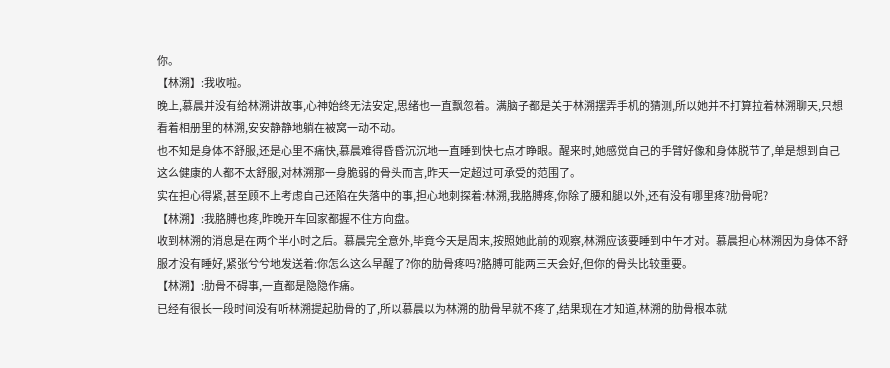你。
【林溯】:我收啦。
晚上,慕晨并没有给林溯讲故事,心神始终无法安定,思绪也一直飘忽着。满脑子都是关于林溯摆弄手机的猜测,所以她并不打算拉着林溯聊天,只想看着相册里的林溯,安安静静地躺在被窝一动不动。
也不知是身体不舒服,还是心里不痛快,慕晨难得昏昏沉沉地一直睡到快七点才睁眼。醒来时,她感觉自己的手臂好像和身体脱节了,单是想到自己这么健康的人都不太舒服,对林溯那一身脆弱的骨头而言,昨天一定超过可承受的范围了。
实在担心得紧,甚至顾不上考虑自己还陷在失落中的事,担心地刺探着:林溯,我胳膊疼,你除了腰和腿以外,还有没有哪里疼?肋骨呢?
【林溯】:我胳膊也疼,昨晚开车回家都握不住方向盘。
收到林溯的消息是在两个半小时之后。慕晨完全意外,毕竟今天是周末,按照她此前的观察,林溯应该要睡到中午才对。慕晨担心林溯因为身体不舒服才没有睡好,紧张兮兮地发送着:你怎么这么早醒了?你的肋骨疼吗?胳膊可能两三天会好,但你的骨头比较重要。
【林溯】:肋骨不碍事,一直都是隐隐作痛。
已经有很长一段时间没有听林溯提起肋骨的了,所以慕晨以为林溯的肋骨早就不疼了,结果现在才知道,林溯的肋骨根本就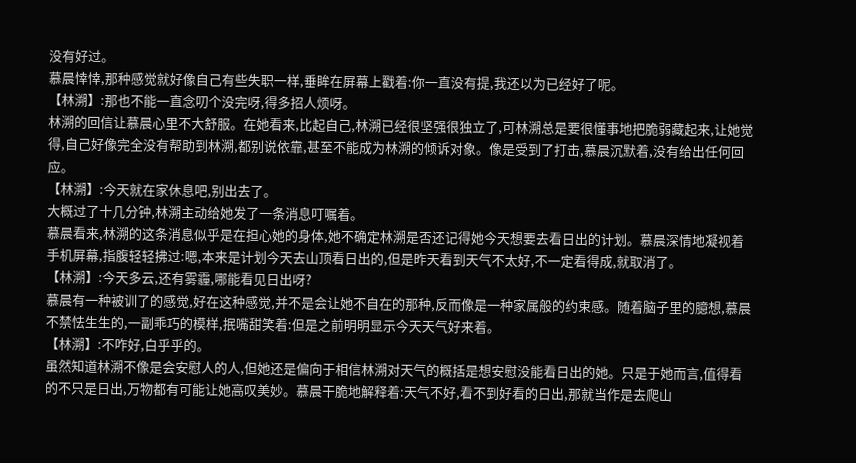没有好过。
慕晨悻悻,那种感觉就好像自己有些失职一样,垂眸在屏幕上戳着:你一直没有提,我还以为已经好了呢。
【林溯】:那也不能一直念叨个没完呀,得多招人烦呀。
林溯的回信让慕晨心里不大舒服。在她看来,比起自己,林溯已经很坚强很独立了,可林溯总是要很懂事地把脆弱藏起来,让她觉得,自己好像完全没有帮助到林溯,都别说依靠,甚至不能成为林溯的倾诉对象。像是受到了打击,慕晨沉默着,没有给出任何回应。
【林溯】:今天就在家休息吧,别出去了。
大概过了十几分钟,林溯主动给她发了一条消息叮嘱着。
慕晨看来,林溯的这条消息似乎是在担心她的身体,她不确定林溯是否还记得她今天想要去看日出的计划。慕晨深情地凝视着手机屏幕,指腹轻轻拂过:嗯,本来是计划今天去山顶看日出的,但是昨天看到天气不太好,不一定看得成,就取消了。
【林溯】:今天多云,还有雾霾,哪能看见日出呀?
慕晨有一种被训了的感觉,好在这种感觉,并不是会让她不自在的那种,反而像是一种家属般的约束感。随着脑子里的臆想,慕晨不禁怯生生的,一副乖巧的模样,抿嘴甜笑着:但是之前明明显示今天天气好来着。
【林溯】:不咋好,白乎乎的。
虽然知道林溯不像是会安慰人的人,但她还是偏向于相信林溯对天气的概括是想安慰没能看日出的她。只是于她而言,值得看的不只是日出,万物都有可能让她高叹美妙。慕晨干脆地解释着:天气不好,看不到好看的日出,那就当作是去爬山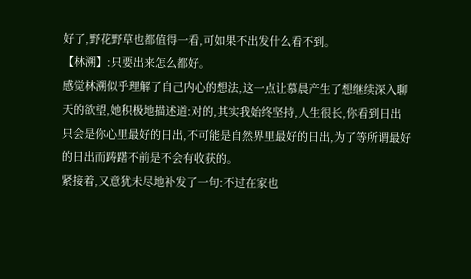好了,野花野草也都值得一看,可如果不出发什么看不到。
【林溯】:只要出来怎么都好。
感觉林溯似乎理解了自己内心的想法,这一点让慕晨产生了想继续深入聊天的欲望,她积极地描述道:对的,其实我始终坚持,人生很长,你看到日出只会是你心里最好的日出,不可能是自然界里最好的日出,为了等所谓最好的日出而踌躇不前是不会有收获的。
紧接着,又意犹未尽地补发了一句:不过在家也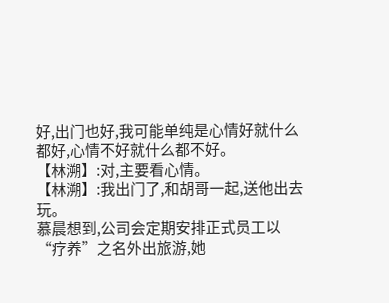好,出门也好,我可能单纯是心情好就什么都好,心情不好就什么都不好。
【林溯】:对,主要看心情。
【林溯】:我出门了,和胡哥一起,送他出去玩。
慕晨想到,公司会定期安排正式员工以“疗养”之名外出旅游,她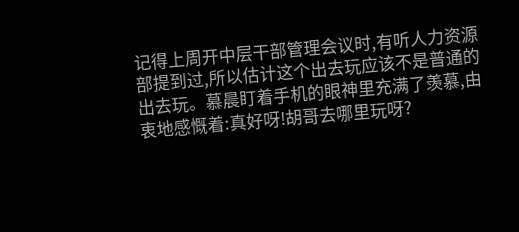记得上周开中层干部管理会议时,有听人力资源部提到过,所以估计这个出去玩应该不是普通的出去玩。慕晨盯着手机的眼神里充满了羡慕,由衷地感慨着:真好呀!胡哥去哪里玩呀?